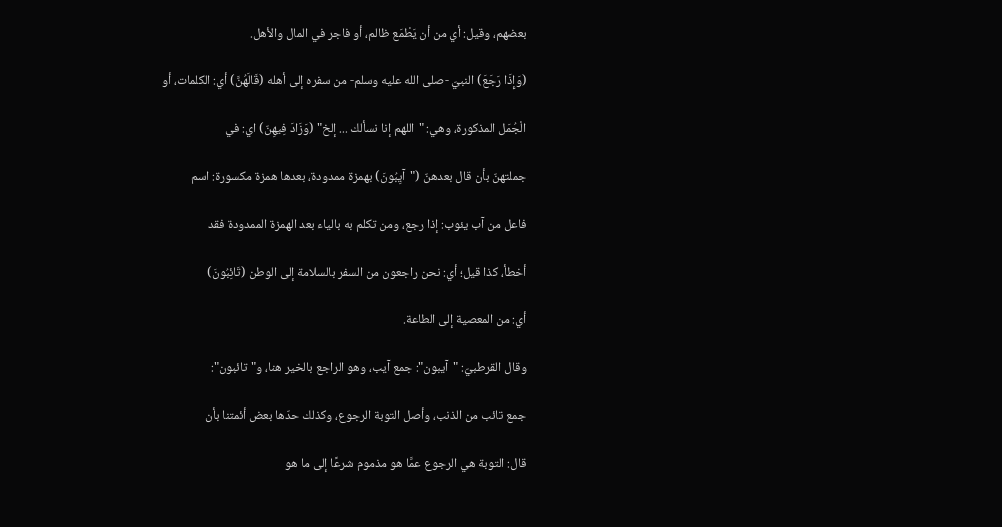بعضهم، وقيل: أي من أن يَطْمَع ظالم، أو فاجر في المال والأهل.

(وَإِذَا رَجَعَ) النبيّ -صلى الله عليه وسلم- من سفره إلى أهله (قَالَهُنَّ) أي: الكلمات، أو

الْجُمَل المذكورة، وهي: "اللهم إنا نسألك ... إلخ" (وَزَادَ فِيهِنّ) اي: في

جملتهنّ بأن قال بعدهنّ ("آيِبُونَ) بهمزة ممدودة، بعدها همزة مكسورة: اسم

فاعل من آب يئوب: إذا رجع، ومن تكلم به بالياء بعد الهمزة الممدودة فقد

أخطأ، كذا قيل؛ أي: نحن راجعون من السفر بالسلامة إلى الوطن (تَائِبُونَ)

أي: من المعصية إلى الطاعة.

وقال القرطبيّ: "آيبون": جمع آيب، وهو الراجع بالخير هنا، و"تائبون":

جمع تائب من الذنب، وأصل التوبة الرجوع، وكذلك حدّها بعض أئمتنا بأن

قال: التوبة هي الرجوع عمَّا هو مذموم شرعًا إلى ما هو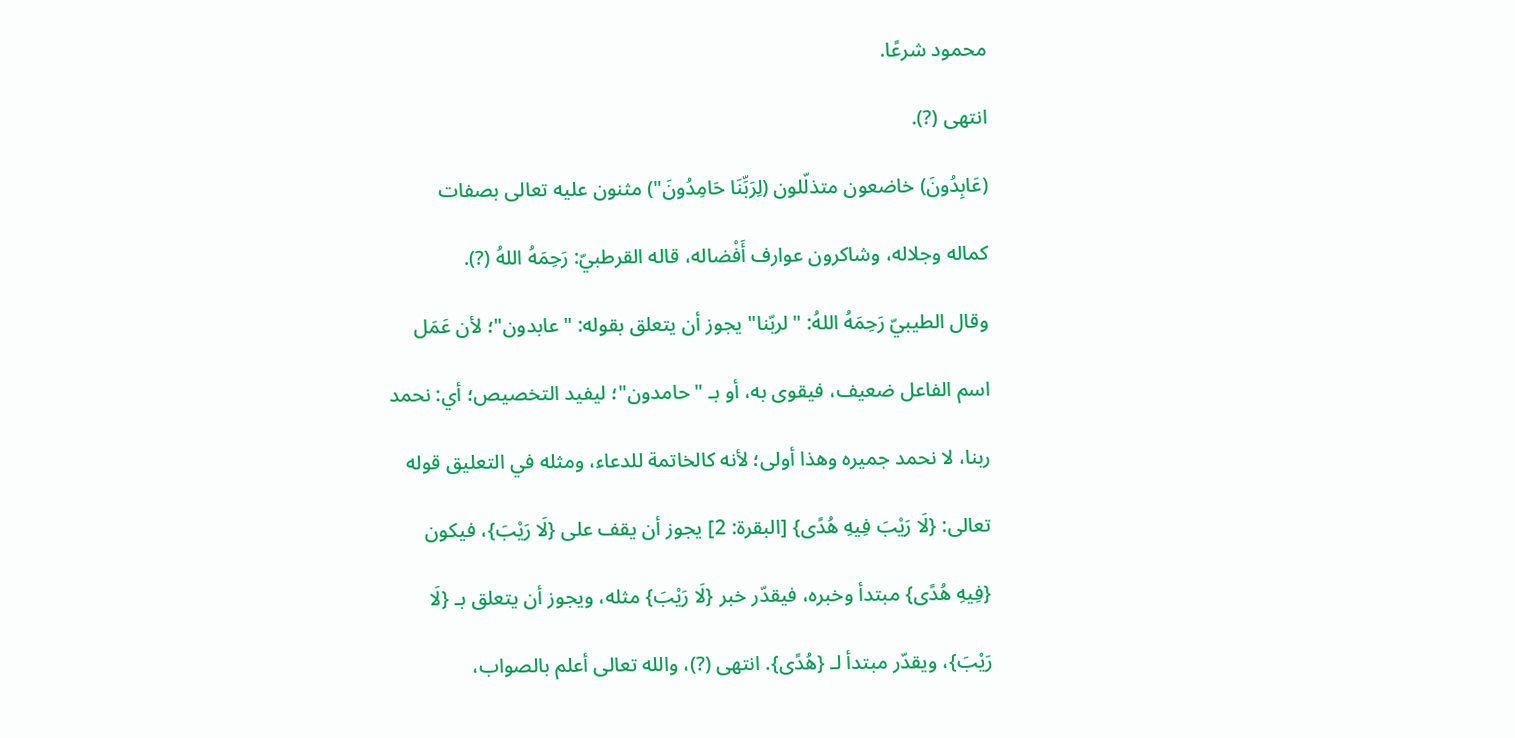محمود شرعًا.

انتهى (?).

(عَابِدُونَ) خاضعون متذلّلون (لِرَبِّنَا حَامِدُونَ") مثنون عليه تعالى بصفات

كماله وجلاله، وشاكرون عوارف أَفْضاله، قاله القرطبيّ: رَحِمَهُ اللهُ (?).

وقال الطيبيّ رَحِمَهُ اللهُ: "لربّنا" يجوز أن يتعلق بقوله: "عابدون"؛ لأن عَمَل

اسم الفاعل ضعيف، فيقوى به، أو بـ "حامدون"؛ ليفيد التخصيص؛ أي: نحمد

ربنا، لا نحمد جميره وهذا أولى؛ لأنه كالخاتمة للدعاء، ومثله في التعليق قوله

تعالى: {لَا رَيْبَ فِيهِ هُدًى} [البقرة: 2] يجوز أن يقف على {لَا رَيْبَ}، فيكون

{فِيهِ هُدًى} مبتدأ وخبره، فيقدّر خبر {لَا رَيْبَ} مثله، ويجوز أن يتعلق بـ {لَا

رَيْبَ}، ويقدّر مبتدأ لـ {هُدًى}. انتهى (?)، والله تعالى أعلم بالصواب،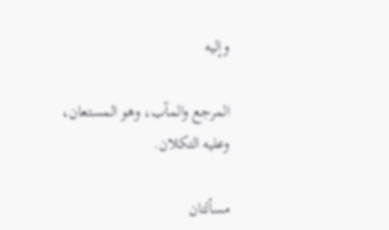وإليه

المرجع والمآب، وهو المستعان، وعليه التكلان.

مسألتان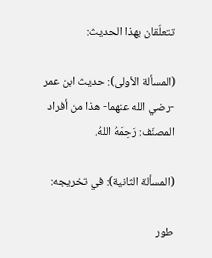تتعلّقان بهذا الحديث:

(المسألة الأولى): حديث ابن عمر -رضي الله عنهما- هذا من أفراد المصنّف: رَحِمَهُ اللهُ.

(المسألة الثانية): في تخريجه:

طور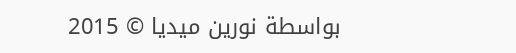بواسطة نورين ميديا © 2015